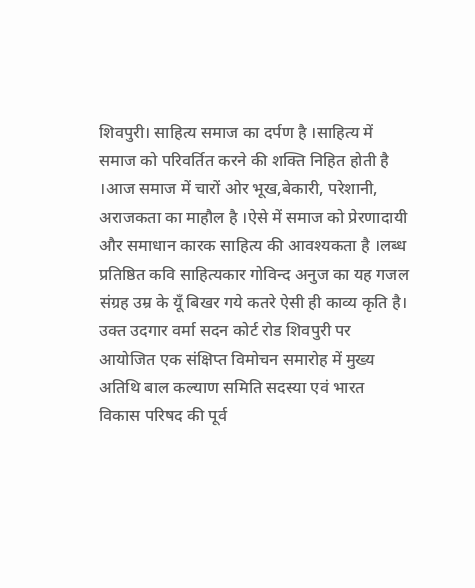शिवपुरी। साहित्य समाज का दर्पण है ।साहित्य में समाज को परिवर्तित करने की शक्ति निहित होती है ।आज समाज में चारों ओर भूख,बेकारी, परेशानी, अराजकता का माहौल है ।ऐसे में समाज को प्रेरणादायी और समाधान कारक साहित्य की आवश्यकता है ।लब्ध प्रतिष्ठित कवि साहित्यकार गोविन्द अनुज का यह गजल संग्रह उम्र के यूँ बिखर गये कतरे ऐसी ही काव्य कृति है।
उक्त उदगार वर्मा सदन कोर्ट रोड शिवपुरी पर आयोजित एक संक्षिप्त विमोचन समारोह में मुख्य अतिथि बाल कल्याण समिति सदस्या एवं भारत विकास परिषद की पूर्व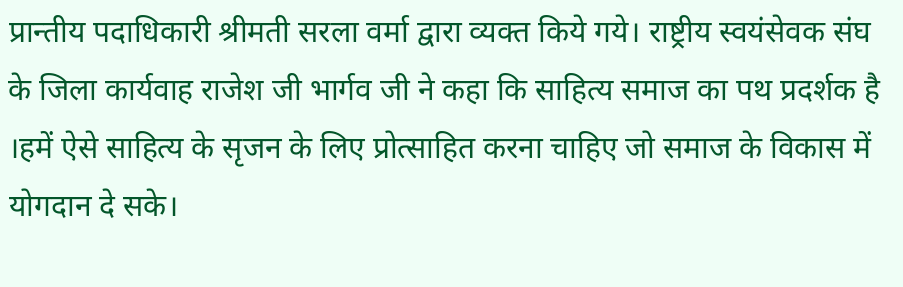प्रान्तीय पदाधिकारी श्रीमती सरला वर्मा द्वारा व्यक्त किये गये। राष्ट्रीय स्वयंसेवक संघ के जिला कार्यवाह राजेश जी भार्गव जी ने कहा कि साहित्य समाज का पथ प्रदर्शक है ।हमें ऐसे साहित्य के सृजन के लिए प्रोत्साहित करना चाहिए जो समाज के विकास में योगदान दे सके।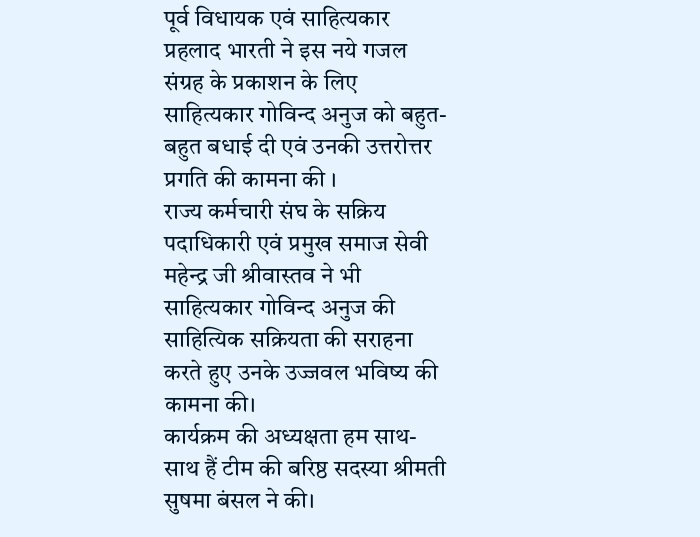पूर्व विधायक एवं साहित्यकार प्रहलाद भारती ने इस नये गजल संग्रह के प्रकाशन के लिए साहित्यकार गोविन्द अनुज को बहुत-बहुत बधाई दी एवं उनकी उत्तरोत्तर प्रगति की कामना की ।
राज्य कर्मचारी संघ के सक्रिय पदाधिकारी एवं प्रमुख समाज सेवी महेन्द्र जी श्रीवास्तव ने भी साहित्यकार गोविन्द अनुज की साहित्यिक सक्रियता की सराहना करते हुए उनके उज्जवल भविष्य की कामना की।
कार्यक्रम की अध्यक्षता हम साथ-साथ हैं टीम की बरिष्ठ सदस्या श्रीमती सुषमा बंसल ने की।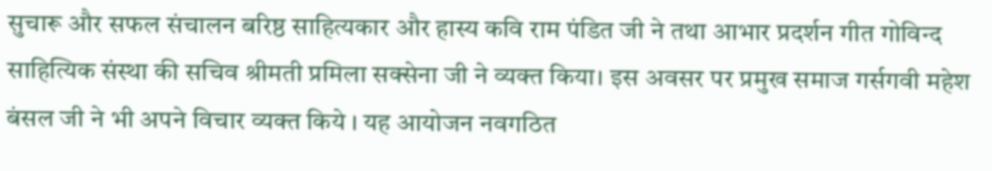सुचारू और सफल संचालन बरिष्ठ साहित्यकार और हास्य कवि राम पंडित जी ने तथा आभार प्रदर्शन गीत गोविन्द साहित्यिक संस्था की सचिव श्रीमती प्रमिला सक्सेना जी ने व्यक्त किया। इस अवसर पर प्रमुख समाज गर्सगवी महेश बंसल जी ने भी अपने विचार व्यक्त किये । यह आयोजन नवगठित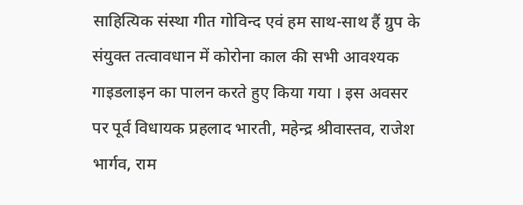साहित्यिक संस्था गीत गोविन्द एवं हम साथ-साथ हैं ग्रुप के संयुक्त तत्वावधान में कोरोना काल की सभी आवश्यक गाइडलाइन का पालन करते हुए किया गया । इस अवसर पर पूर्व विधायक प्रहलाद भारती, महेन्द्र श्रीवास्तव, राजेश भार्गव, राम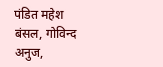पंडित महेश बंसल, गोविन्द अनुज,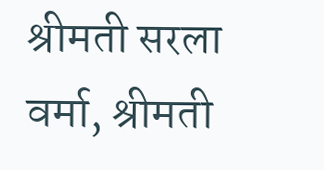श्रीमती सरला वर्मा, श्रीमती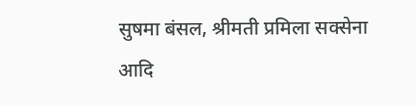सुषमा बंसल, श्रीमती प्रमिला सक्सेना आदि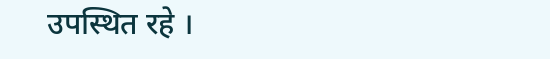उपस्थित रहे ।